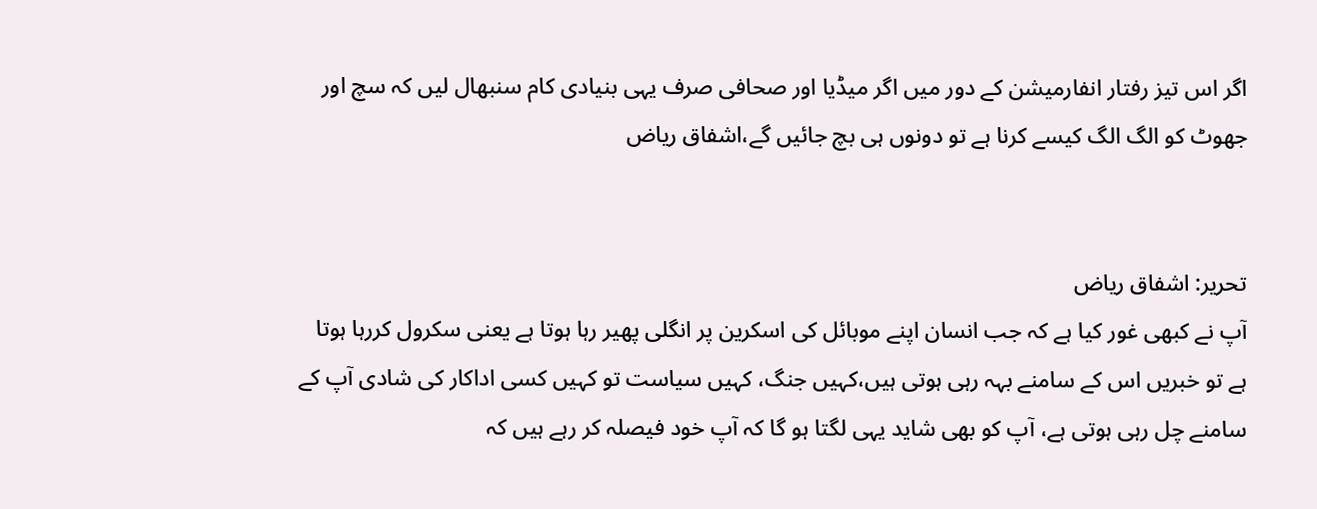اگر اس تیز رفتار انفارمیشن کے دور میں اگر میڈیا اور صحافی صرف یہی بنیادی کام سنبھال لیں کہ سچ اور جھوٹ کو الگ الگ کیسے کرنا ہے تو دونوں ہی بچ جائیں گے،اشفاق ریاض


تحریر: اشفاق ریاض
آپ نے کبھی غور کیا ہے کہ جب انسان اپنے موبائل کی اسکرین پر انگلی پھیر رہا ہوتا ہے یعنی سکرول کررہا ہوتا ہے تو خبریں اس کے سامنے بہہ رہی ہوتی ہیں،کہیں جنگ، کہیں سیاست تو کہیں کسی اداکار کی شادی آپ کے سامنے چل رہی ہوتی ہے، آپ کو بھی شاید یہی لگتا ہو گا کہ آپ خود فیصلہ کر رہے ہیں کہ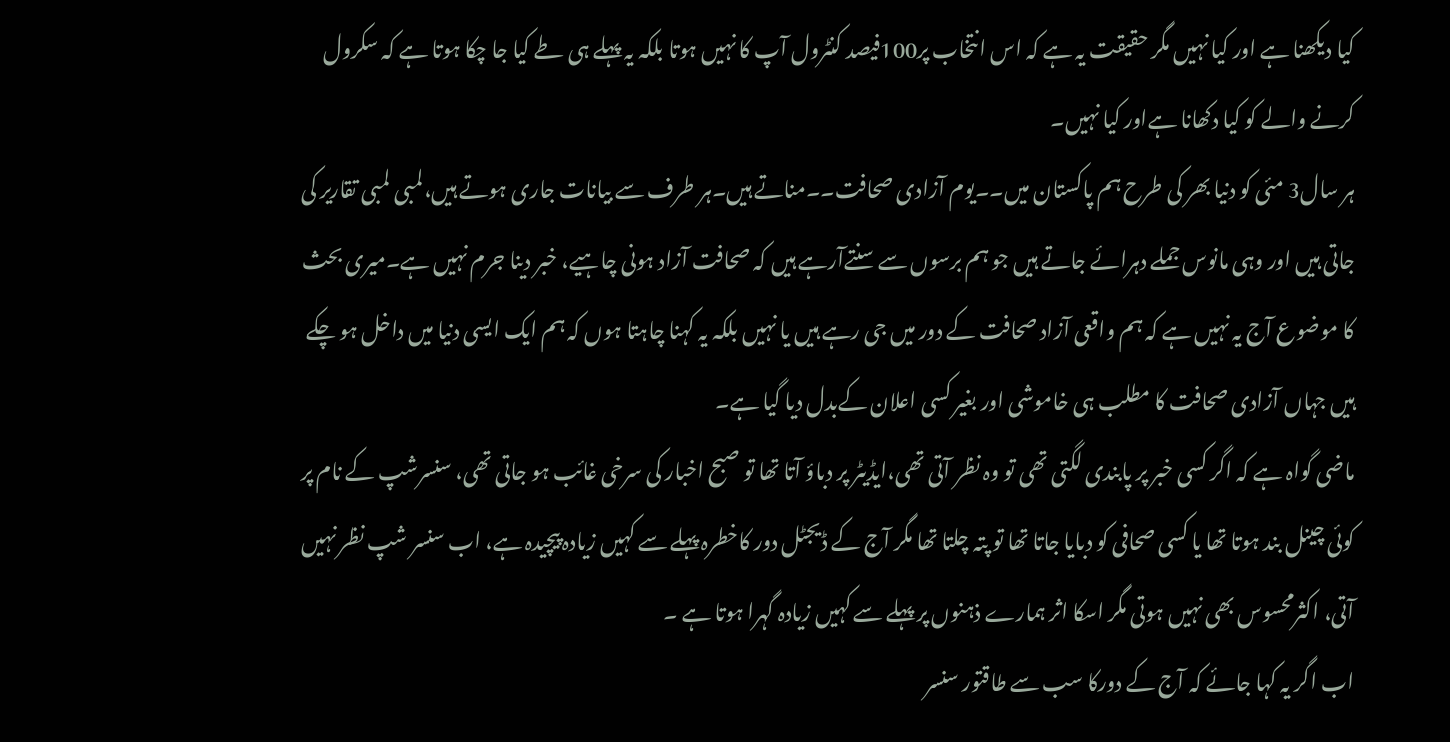کیا دیکھنا ہے اور کیا نہیں مگر حقیقت یہ ہے کہ اس انتخاب پر100فیصد کنٹرول آپ کا نہیں ہوتا بلکہ یہ پہلے ہی طے کیا جا چکا ہوتا ہے کہ سکرول کرنے والے کو کیا دکھانا ہےاور کیا نہیں۔
ہر سال3 مئی کو دنیا بھر کی طرح ہم پاکستان میں۔۔یوم آزادی صحافت۔۔مناتے ہیں۔ہر طرف سے بیانات جاری ہوتے ہیں،لمبی لمبی تقاریر کی جاتی ہیں اور وہی مانوس جملے دہرائے جاتے ہیں جو ہم برسوں سے سنتےآرہے ہیں کہ صحافت آزاد ہونی چاہیے، خبر دینا جرم نہیں ہے۔میری بحث کا موضوع آج یہ نہیں ہے کہ ہم واقعی آزاد صحافت کے دور میں جی رہے ہیں یا نہیں بلکہ یہ کہنا چاہتا ہوں کہ ہم ایک ایسی دنیا میں داخل ہو چکے ہیں جہاں آزادی صحافت کا مطلب ہی خاموشی اور بغیر کسی اعلان کےبدل دیا گیا ہے۔
ماضی گواہ ہے کہ اگر کسی خبر پر پابندی لگتی تھی تو وہ نظر آتی تھی،ایڈیٹر پر دباؤ آتا تھا تو صبح اخبار کی سرخی غائب ہو جاتی تھی، سنسرشپ کے نام پر کوئی چینل بند ہوتا تھا یا کسی صحافی کو دبایا جاتا تھا تو پتہ چلتا تھا مگر آج کے ڈیجٹل دور کاخطرہ پہلے سے کہیں زیادہ پیچیدہ ہے، اب سنسر شپ نظر نہیں آتی، اکثرمحسوس بھی نہیں ہوتی مگر اسکا اثر ہمارے ذہنوں پر پہلے سے کہیں زیادہ گہرا ہوتا ہے ۔
اب اگر یہ کہا جائے کہ آج کے دورکا سب سے طاقتور سنسر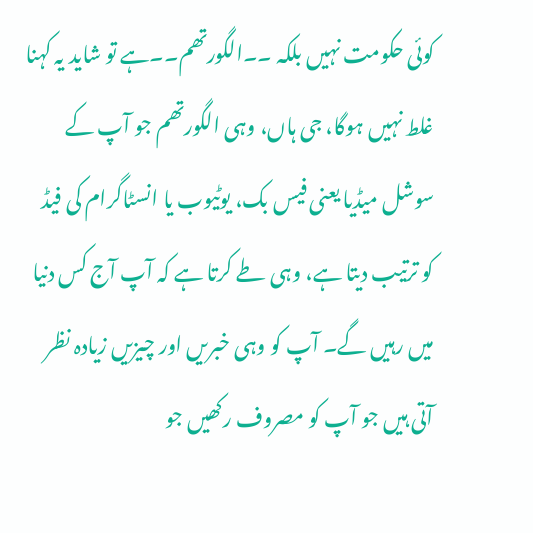کوئی حکومت نہیں بلکہ ۔۔الگورتھم۔۔ہے تو شاید یہ کہنا غلط نہیں ہوگا، جی ہاں، وہی الگورتھم جو آپ کے سوشل میڈیا یعنی فیس بک، یوٹیوب یا انسٹاگرام کی فیڈ کو ترتیب دیتا ہے، وہی طے کرتا ہے کہ آپ آج کس دنیا میں رہیں گے۔ آپ کو وہی خبریں اور چیزیں زیادہ نظر آتی ہیں جو آپ کو مصروف رکھیں جو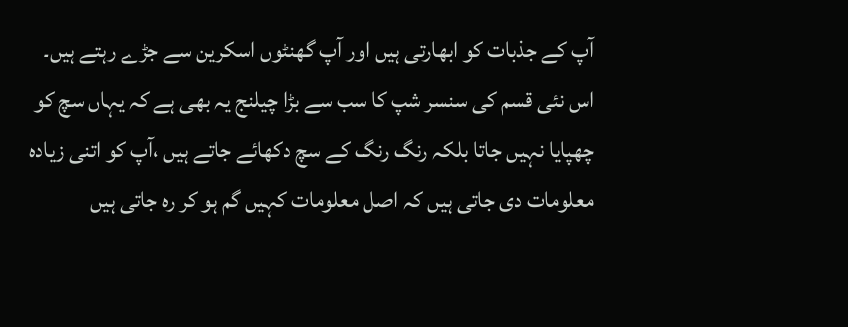آپ کے جذبات کو ابھارتی ہیں اور آپ گھنٹوں اسکرین سے جڑے رہتے ہیں۔
اس نئی قسم کی سنسر شپ کا سب سے بڑا چیلنج یہ بھی ہے کہ یہاں سچ کو چھپایا نہیں جاتا بلکہ رنگ رنگ کے سچ دکھائے جاتے ہیں ،آپ کو اتنی زیادہ معلومات دی جاتی ہیں کہ اصل معلومات کہیں گم ہو کر رہ جاتی ہیں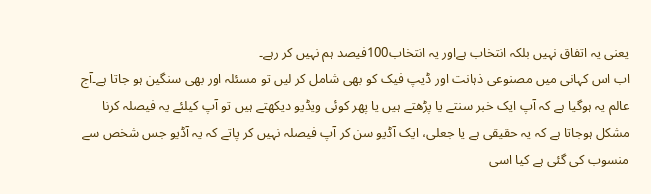یعنی یہ اتفاق نہیں بلکہ انتخاب ہےاور یہ انتخاب100فیصد ہم نہیں کر رہے۔
اب اس کہانی میں مصنوعی ذہانت اور ڈیپ فیک کو بھی شامل کر لیں تو مسئلہ اور بھی سنگین ہو جاتا ہے۔آج عالم یہ ہوگیا ہے کہ آپ ایک خبر سنتے یا پڑھتے ہیں یا پھر کوئی ویڈیو دیکھتے ہیں تو آپ کیلئے یہ فیصلہ کرنا مشکل ہوجاتا ہے کہ یہ حقیقی ہے یا جعلی، ایک آڈیو سن کر آپ فیصلہ نہیں کر پاتے کہ یہ آڈیو جس شخص سے منسوب کی گئی ہے کیا اسی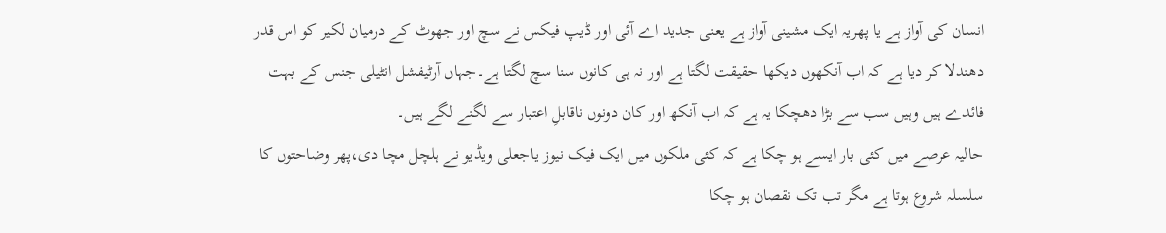انسان کی آواز ہے یا پھریہ ایک مشینی آواز ہے یعنی جدید اے آئی اور ڈیپ فیکس نے سچ اور جھوٹ کے درمیان لکیر کو اس قدر دھندلا کر دیا ہے کہ اب آنکھوں دیکھا حقیقت لگتا ہے اور نہ ہی کانوں سنا سچ لگتا ہے۔جہاں آرٹیفشل انٹیلی جنس کے بہت فائدے ہیں وہیں سب سے بڑا دھچکا یہ ہے کہ اب آنکھ اور کان دونوں ناقابلِ اعتبار سے لگنے لگے ہیں۔
حالیہ عرصے میں کئی بار ایسے ہو چکا ہے کہ کئی ملکوں میں ایک فیک نیوز یاجعلی ویڈیو نے ہلچل مچا دی،پھر وضاحتوں کا سلسلہ شروع ہوتا ہے مگر تب تک نقصان ہو چکا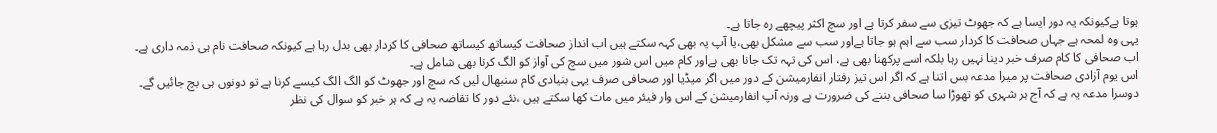ہوتا ہےکیونکہ یہ دور ایسا ہے کہ جھوٹ تیزی سے سفر کرتا ہے اور سچ اکثر پیچھے رہ جاتا ہے۔
یہی وہ لمحہ ہے جہاں صحافت کا کردار سب سے اہم ہو جاتا ہےاور سب سے مشکل بھی،یا آپ یہ بھی کہہ سکتے ہیں اب انداز صحافت کیساتھ کیساتھ صحافی کا کردار بھی بدل رہا ہے کیونکہ صحافت نام ہی ذمہ داری ہے۔
اب صحافی کا کام صرف خبر دینا نہیں رہا بلکہ اسے پرکھنا بھی ہے، اس کی تہہ تک جانا بھی ہےاور کام میں اس شور میں سچ کی آواز کو الگ کرنا بھی شامل ہے۔
اس یوم آزادی صحافت پر میرا مدعہ بس اتنا ہے کہ اگر اس تیز رفتار انفارمیشن کے دور میں اگر میڈیا اور صحافی صرف یہی بنیادی کام سنبھال لیں کہ سچ اور جھوٹ کو الگ الگ کیسے کرنا ہے تو دونوں ہی بچ جائیں گے۔
دوسرا مدعہ یہ ہے کہ آج ہر شہری کو تھوڑا سا صحافی بننے کی ضرورت ہے ورنہ آپ انفارمیشن کے اس وار فیئر میں مات کھا سکتے ہیں ،نئے دور کا تقاضہ یہ ہے کہ ہر خبر کو سوال کی نظر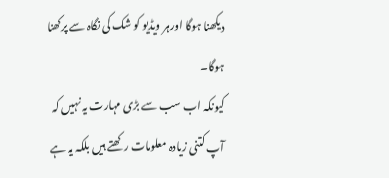دیکھنا ہوگا اورہر ویڈیو کو شک کی نگاہ سے پرکھنا ہوگا۔
کیونکہ اب سب سے بڑی مہارت یہ نہیں کہ آپ کتنی زیادہ معلومات رکھتے ہیں بلکہ یہ ہے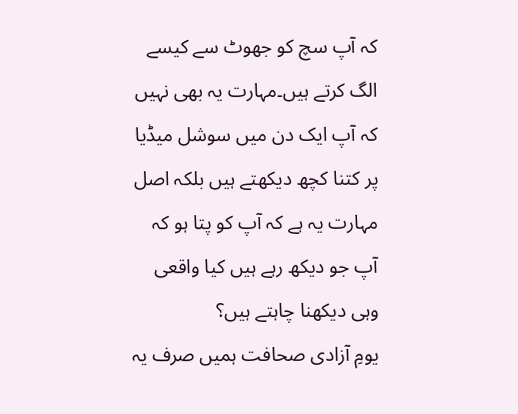کہ آپ سچ کو جھوٹ سے کیسے الگ کرتے ہیں۔مہارت یہ بھی نہیں کہ آپ ایک دن میں سوشل میڈیا پر کتنا کچھ دیکھتے ہیں بلکہ اصل مہارت یہ ہے کہ آپ کو پتا ہو کہ آپ جو دیکھ رہے ہیں کیا واقعی وہی دیکھنا چاہتے ہیں؟
یومِ آزادی صحافت ہمیں صرف یہ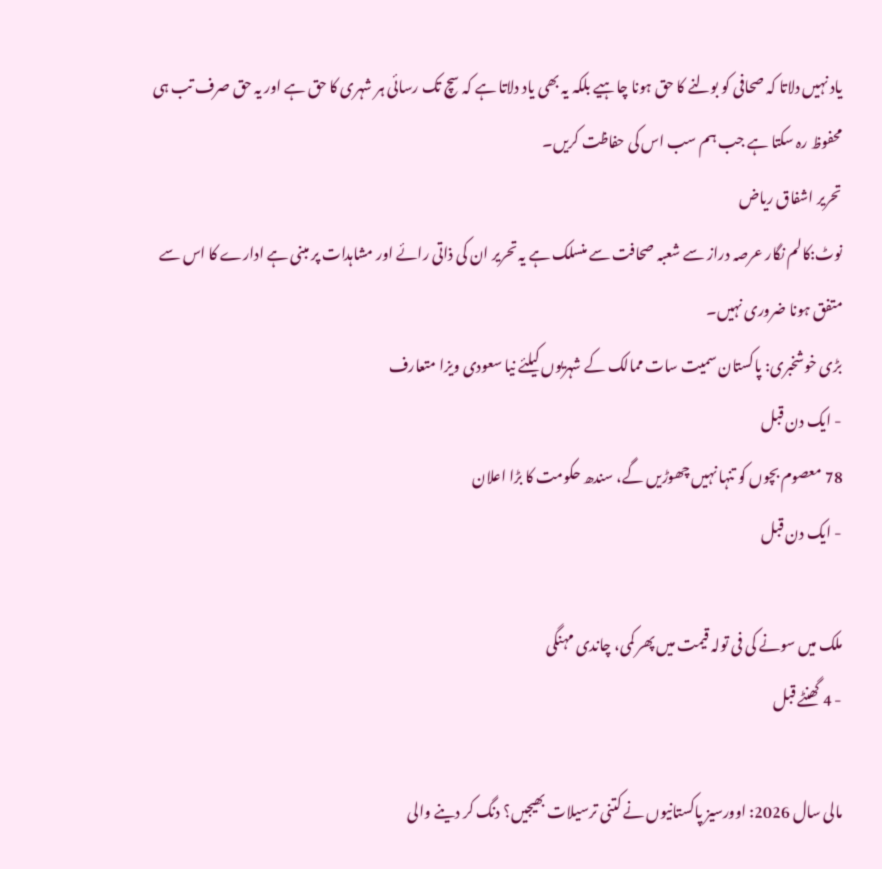یاد نہیں دلاتا کہ صحافی کو بولنے کا حق ہونا چاہیے بلکہ یہ بھی یاد دلاتا ہے کہ سچ تک رسائی ہر شہری کا حق ہے اور یہ حق صرف تب ہی محفوظ رہ سکتا ہے جب ہم سب اس کی حفاظت کریں۔
تحریر اشفاق ریاض
نوٹ:کالم نگار عرصہ دراز سے شعبہ صحافت سے منسلک ہے یہ تحریر ان کی ذاتی رائے اور مشاہدات پر مبنی ہے ادارے کا اس سے متفق ہونا ضروری نہیں۔
بڑی خوشخبری: پاکستان سمیت سات ممالک کے شہریوں کیلئے نیا سعودی ویزا متعارف
- ایک دن قبل
78 معصوم بچوں کو تنہا نہیں چھوڑیں گے، سندھ حکومت کا بڑا اعلان
- ایک دن قبل

ملک میں سونے کی فی تولہ قیمت میں پھر کمی، چاندی مہنگی
- 4 گھنٹے قبل

مالی سال 2026: اوورسیز پاکستانیوں نے کتنی ترسیلات بھیجیں؟ دنگ کر دینے والی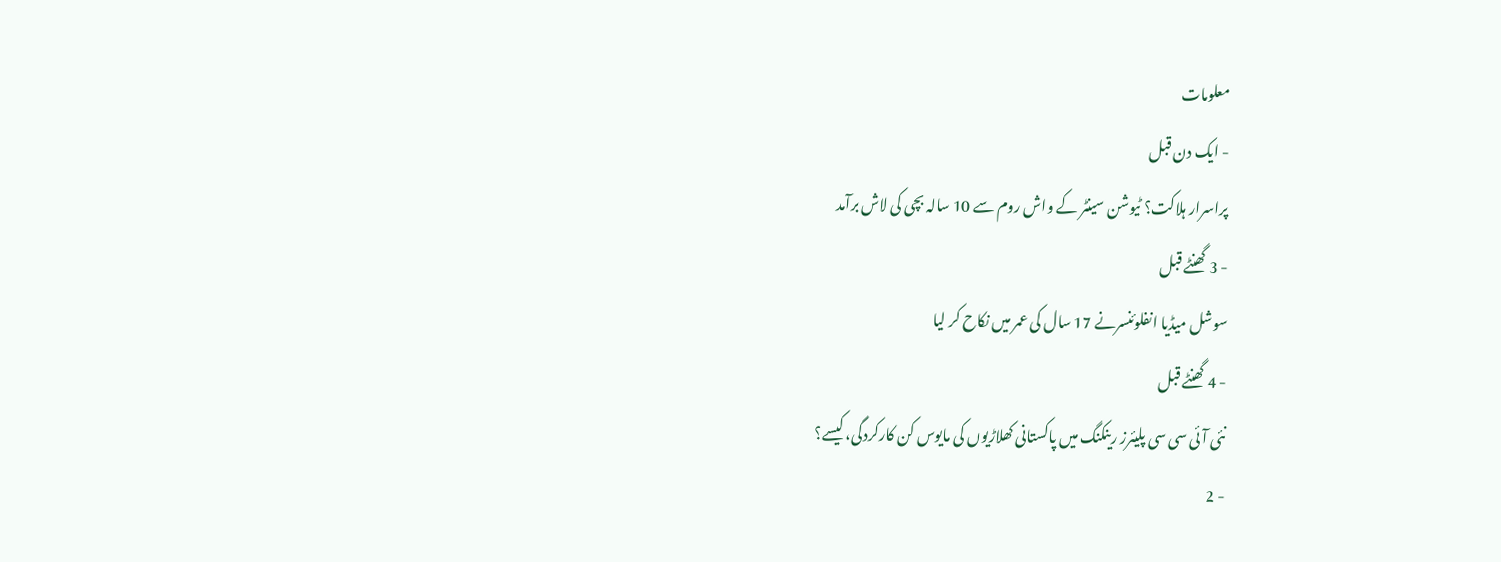معلومات
- ایک دن قبل
پراسرار ہلاکت؟ ٹیوشن سینٹر کے واش روم سے 10 سالہ بچی کی لاش برآمد
- 3 گھنٹے قبل
سوشل میڈیا انفلوئنسرنے 17 سال کی عمر میں نکاح کر لیا
- 4 گھنٹے قبل
نئی آئی سی سی پلیئرز رینکنگ میں پاکستانی کھلاڑیوں کی مایوس کن کارکردگی، کیسے؟
- 2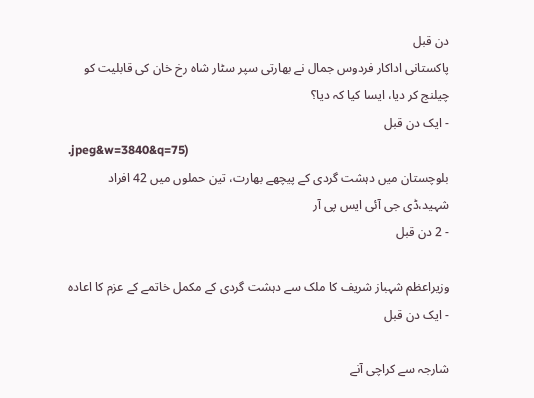دن قبل
پاکستانی اداکار فردوس جمال نے بھارتی سپر سٹار شاہ رخ خان کی قابلیت کو چیلنج کر دیا، ایسا کیا کہ دیا؟
- ایک دن قبل
.jpeg&w=3840&q=75)
بلوچستان میں دہشت گردی کے پیچھے بھارت، تین حملوں میں 42 افراد شہید،ڈی جی آئی ایس پی آر
- 2 دن قبل

وزیراعظم شہباز شریف کا ملک سے دہشت گردی کے مکمل خاتمے کے عزم کا اعادہ
- ایک دن قبل

شارجہ سے کراچی آنے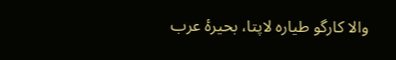والا کارگو طیارہ لاپتا، بحیرۂ عرب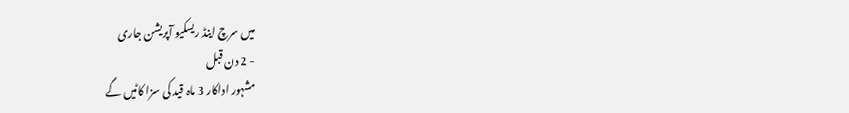میں سرچ اینڈ ریسکیو آپریشن جاری
- 2 دن قبل
مشہور اداکار 3 ماہ قید کی سزا کاٹیں گے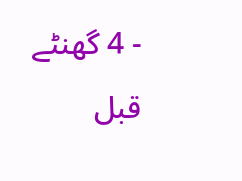- 4 گھنٹے قبل